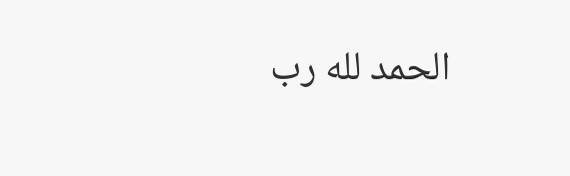الحمد لله رب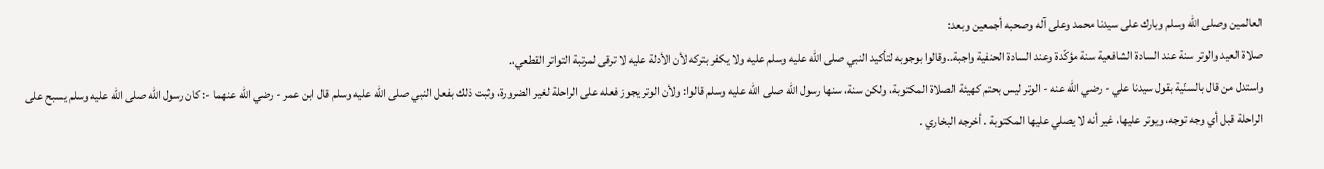العالمين وصلى الله وسلم وبارك على سيدنا محمد وعلى آله وصحبه أجمعين وبعد:
صلاة العيد والوتر سنة عند السادة الشافعية سنة مؤكّدة وعند السادة الحنفية واجبة..وقالوا بوجوبه لتأكيد النبي صلى الله عليه وسلم عليه ولا يكفر بتركه لأن الأدلة عليه لا ترقى لمرتبة التواتر القطعي،.
واستدل من قال بالسنّية بقول سيدنا علي - رضي الله عنه - الوتر ليس بحتم كهيئة الصلاة المكتوبة، ولكن سنة، سنها رسول الله صلى الله عليه وسلم قالوا: ولأن الوتر يجوز فعله على الراحلة لغير الضرورة، وثبت ذلك بفعل النبي صلى الله عليه وسلم قال ابن عمر - رضي الله عنهما -: كان رسول الله صلى الله عليه وسلم يسبح على الراحلة قبل أي وجه توجه، ويوتر عليها، غير أنه لا يصلي عليها المكتوبة . أخرجه البخاري .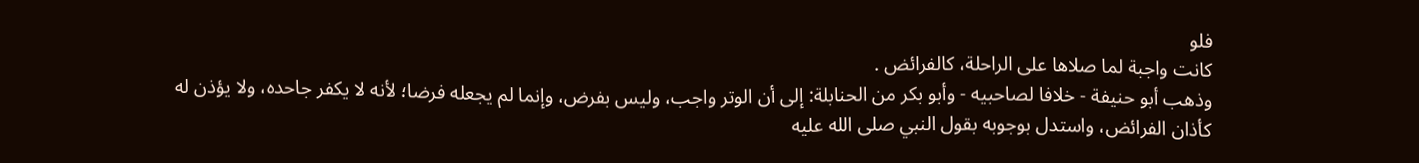فلو
كانت واجبة لما صلاها على الراحلة، كالفرائض .
وذهب أبو حنيفة - خلافا لصاحبيه - وأبو بكر من الحنابلة: إلى أن الوتر واجب، وليس بفرض، وإنما لم يجعله فرضا؛ لأنه لا يكفر جاحده، ولا يؤذن له كأذان الفرائض، واستدل بوجوبه بقول النبي صلى الله عليه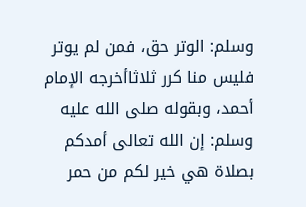وسلم: الوتر حق، فمن لم يوتر فليس منا كرر ثلاثاأخرجه الإمام أحمد، وبقوله صلى الله عليه وسلم: إن الله تعالى أمدكم بصلاة هي خير لكم من حمر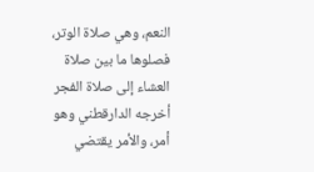النعم، وهي صلاة الوتر، فصلوها ما بين صلاة العشاء إلى صلاة الفجر أخرجه الدارقطني وهو أمر، والأمر يقتضي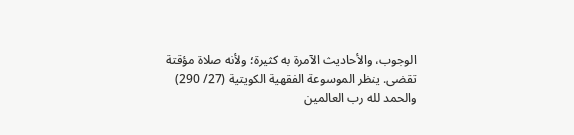الوجوب، والأحاديث الآمرة به كثيرة؛ ولأنه صلاة مؤقتة تقضى. ينظر الموسوعة الفقهية الكويتية (27/ 290)
والحمد لله رب العالمين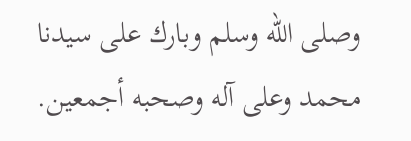وصلى الله وسلم وبارك على سيدنا محمد وعلى آله وصحبه أجمعين.